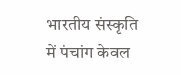भारतीय संस्कृति में पंचांग केवल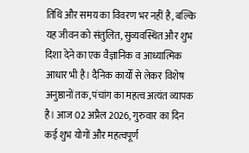तिथि और समय का विवरण भर नहीं है, बल्कि यह जीवन को संतुलित, सुव्यवस्थित और शुभ दिशा देने का एक वैज्ञानिक व आध्यात्मिक आधार भी है। दैनिक कार्यों से लेकर विशेष अनुष्ठानों तक, पंचांग का महत्व अत्यंत व्यापक है। आज 02 अप्रैल 2026, गुरुवार का दिन कई शुभ योगों और महत्वपूर्ण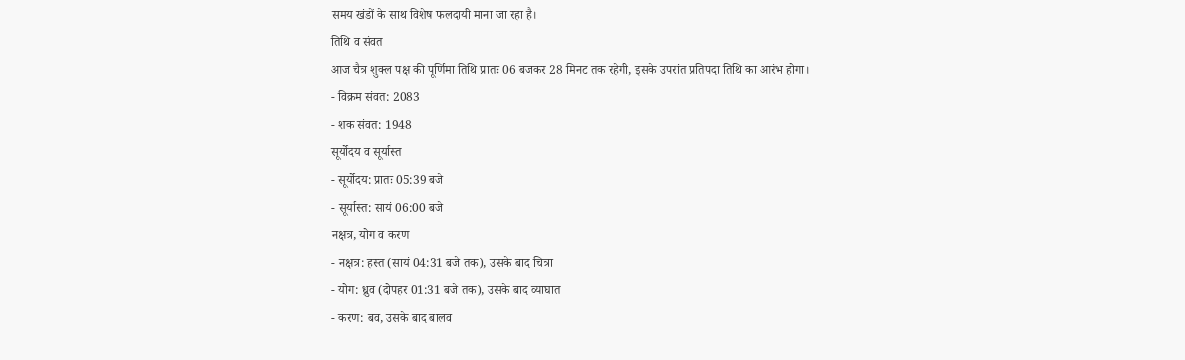समय खंडों के साथ विशेष फलदायी माना जा रहा है।
तिथि व संवत
आज चैत्र शुक्ल पक्ष की पूर्णिमा तिथि प्रातः 06 बजकर 28 मिनट तक रहेगी, इसके उपरांत प्रतिपदा तिथि का आरंभ होगा।
- विक्रम संवत: 2083
- शक संवत: 1948
सूर्योदय व सूर्यास्त
- सूर्योदय: प्रातः 05:39 बजे
- सूर्यास्त: सायं 06:00 बजे
नक्षत्र, योग व करण
- नक्षत्र: हस्त (सायं 04:31 बजे तक), उसके बाद चित्रा
- योग: ध्रुव (दोपहर 01:31 बजे तक), उसके बाद व्याघात
- करण: बव, उसके बाद बालव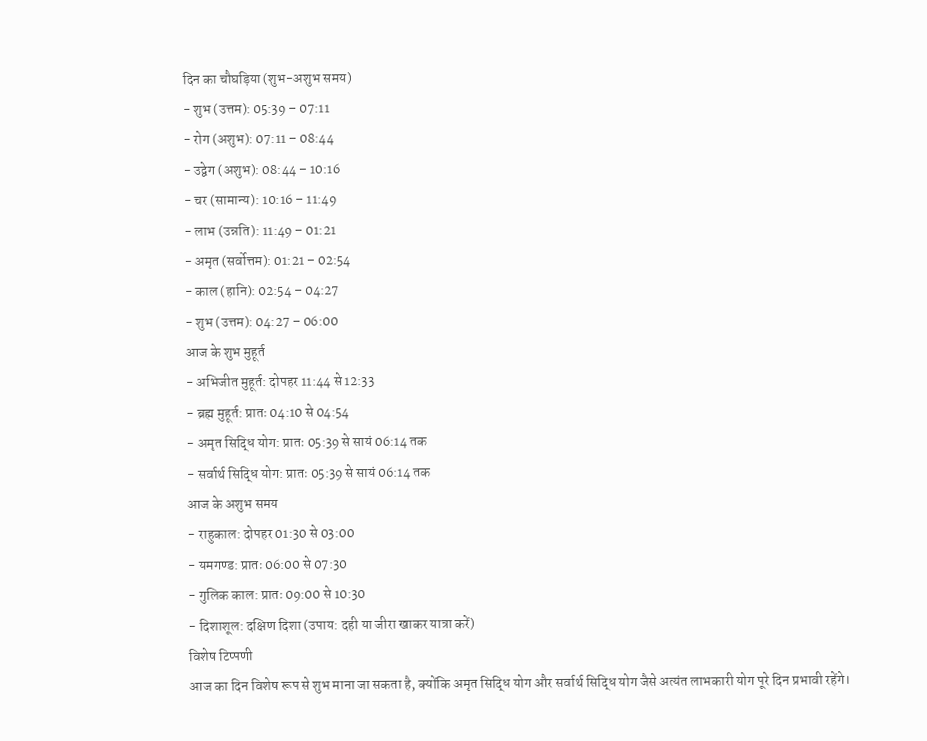दिन का चौघड़िया (शुभ-अशुभ समय)
- शुभ (उत्तम): 05:39 – 07:11
- रोग (अशुभ): 07:11 – 08:44
- उद्वेग (अशुभ): 08:44 – 10:16
- चर (सामान्य): 10:16 – 11:49
- लाभ (उन्नति): 11:49 – 01:21
- अमृत (सर्वोत्तम): 01:21 – 02:54
- काल (हानि): 02:54 – 04:27
- शुभ (उत्तम): 04:27 – 06:00
आज के शुभ मुहूर्त
- अभिजीत मुहूर्त: दोपहर 11:44 से 12:33
- ब्रह्म मुहूर्त: प्रातः 04:10 से 04:54
- अमृत सिद्धि योग: प्रातः 05:39 से सायं 06:14 तक
- सर्वार्थ सिद्धि योग: प्रातः 05:39 से सायं 06:14 तक
आज के अशुभ समय
- राहुकाल: दोपहर 01:30 से 03:00
- यमगण्ड: प्रातः 06:00 से 07:30
- गुलिक काल: प्रातः 09:00 से 10:30
- दिशाशूल: दक्षिण दिशा (उपाय: दही या जीरा खाकर यात्रा करें)
विशेष टिप्पणी
आज का दिन विशेष रूप से शुभ माना जा सकता है, क्योंकि अमृत सिद्धि योग और सर्वार्थ सिद्धि योग जैसे अत्यंत लाभकारी योग पूरे दिन प्रभावी रहेंगे।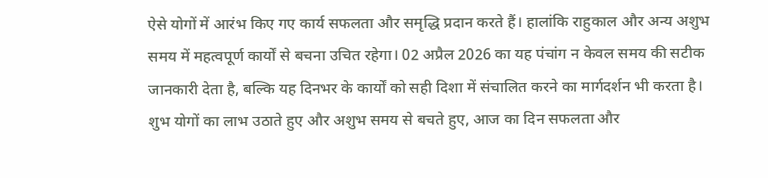ऐसे योगों में आरंभ किए गए कार्य सफलता और समृद्धि प्रदान करते हैं। हालांकि राहुकाल और अन्य अशुभ समय में महत्वपूर्ण कार्यों से बचना उचित रहेगा। 02 अप्रैल 2026 का यह पंचांग न केवल समय की सटीक जानकारी देता है, बल्कि यह दिनभर के कार्यों को सही दिशा में संचालित करने का मार्गदर्शन भी करता है। शुभ योगों का लाभ उठाते हुए और अशुभ समय से बचते हुए, आज का दिन सफलता और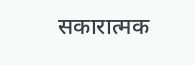सकारात्मक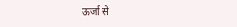ऊर्जा से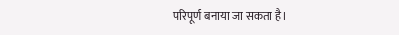परिपूर्ण बनाया जा सकता है।